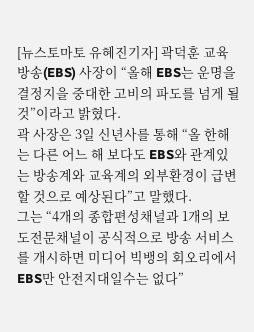[뉴스토마토 유혜진기자] 곽덕훈 교육방송(EBS) 사장이 “올해 EBS는 운명을 결정지을 중대한 고비의 파도를 넘게 될 것”이라고 밝혔다.
곽 사장은 3일 신년사를 통해 “올 한해는 다른 어느 해 보다도 EBS와 관계있는 방송계와 교육계의 외부환경이 급변할 것으로 예상된다”고 말했다.
그는 “4개의 종합편성채널과 1개의 보도전문채널이 공식적으로 방송 서비스를 개시하면 미디어 빅뱅의 회오리에서 EBS만 안전지대일수는 없다”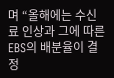며 “올해에는 수신료 인상과 그에 따른 EBS의 배분율이 결정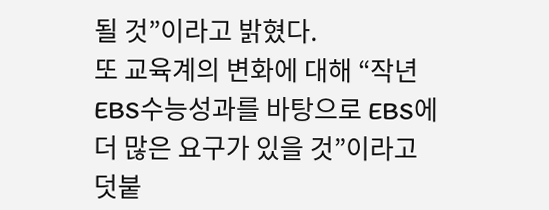될 것”이라고 밝혔다.
또 교육계의 변화에 대해 “작년 EBS수능성과를 바탕으로 EBS에 더 많은 요구가 있을 것”이라고 덧붙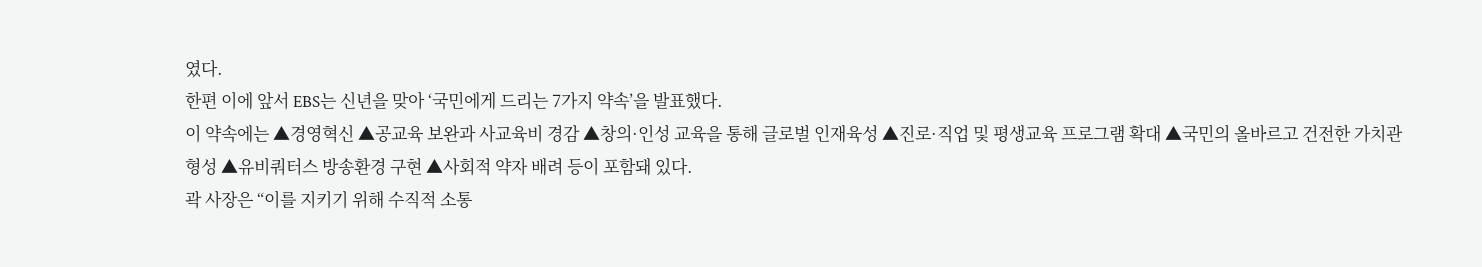였다.
한편 이에 앞서 EBS는 신년을 맞아 ‘국민에게 드리는 7가지 약속’을 발표했다.
이 약속에는 ▲경영혁신 ▲공교육 보완과 사교육비 경감 ▲창의·인성 교육을 통해 글로벌 인재육성 ▲진로·직업 및 평생교육 프로그램 확대 ▲국민의 올바르고 건전한 가치관 형성 ▲유비쿼터스 방송환경 구현 ▲사회적 약자 배려 등이 포함돼 있다.
곽 사장은 “이를 지키기 위해 수직적 소통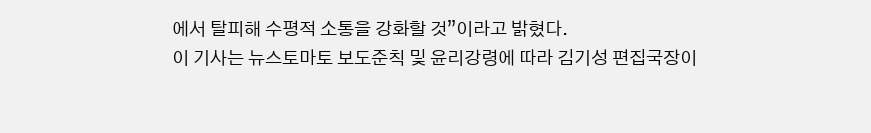에서 탈피해 수평적 소통을 강화할 것”이라고 밝혔다.
이 기사는 뉴스토마토 보도준칙 및 윤리강령에 따라 김기성 편집국장이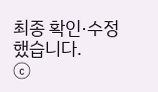최종 확인·수정했습니다.
ⓒ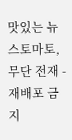맛있는 뉴스토마토, 무단 전재 - 재배포 금지